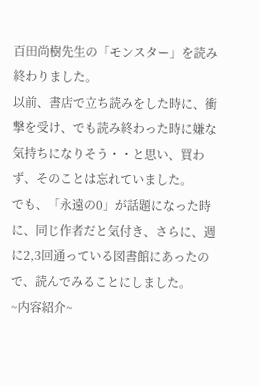百田尚樹先生の「モンスター」を読み終わりました。
以前、書店で立ち読みをした時に、衝撃を受け、でも読み終わった時に嫌な気持ちになりそう・・と思い、買わず、そのことは忘れていました。
でも、「永遠の0」が話題になった時に、同じ作者だと気付き、さらに、週に2,3回通っている図書館にあったので、読んでみることにしました。
~内容紹介~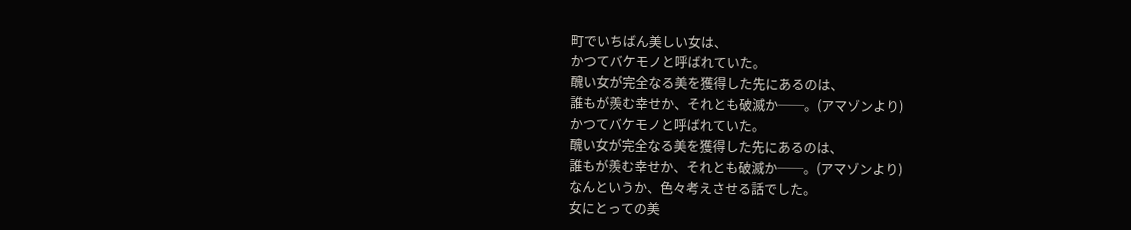町でいちばん美しい女は、
かつてバケモノと呼ばれていた。
醜い女が完全なる美を獲得した先にあるのは、
誰もが羨む幸せか、それとも破滅か──。(アマゾンより)
かつてバケモノと呼ばれていた。
醜い女が完全なる美を獲得した先にあるのは、
誰もが羨む幸せか、それとも破滅か──。(アマゾンより)
なんというか、色々考えさせる話でした。
女にとっての美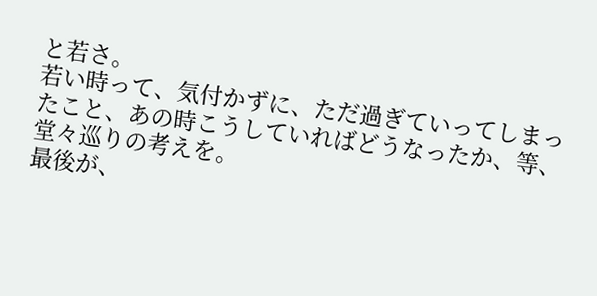と若さ。
若い時って、気付かずに、ただ過ぎていってしまったこと、あの時こうしていればどうなったか、等、堂々巡りの考えを。
最後が、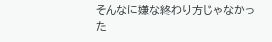そんなに嫌な終わり方じゃなかった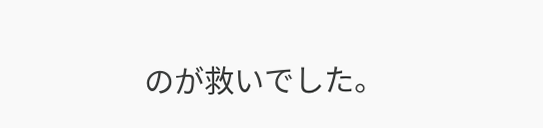のが救いでした。